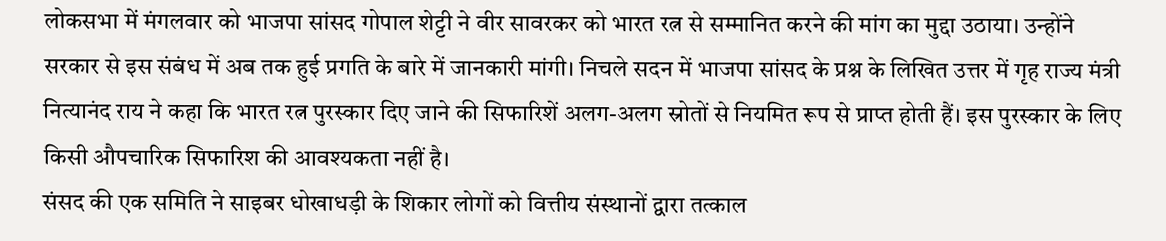लोकसभा में मंगलवार को भाजपा सांसद गोपाल शेट्टी ने वीर सावरकर को भारत रत्न से सम्मानित करने की मांग का मुद्दा उठाया। उन्होंने सरकार से इस संबंध में अब तक हुई प्रगति के बारे में जानकारी मांगी। निचले सदन में भाजपा सांसद के प्रश्न के लिखित उत्तर में गृह राज्य मंत्री नित्यानंद राय ने कहा कि भारत रत्न पुरस्कार दिए जाने की सिफारिशें अलग-अलग स्रोतों से नियमित रूप से प्राप्त होती हैं। इस पुरस्कार के लिए किसी औपचारिक सिफारिश की आवश्यकता नहीं है।
संसद की एक समिति ने साइबर धोखाधड़ी के शिकार लोगों को वित्तीय संस्थानों द्वारा तत्काल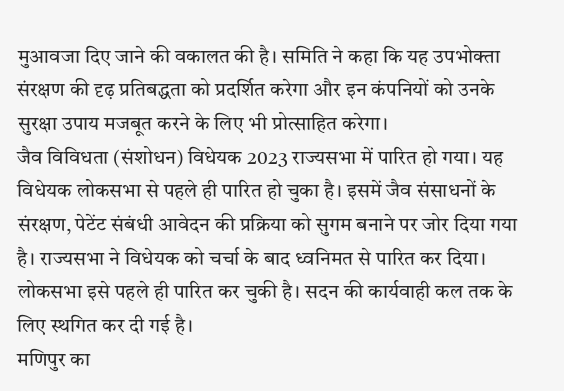मुआवजा दिए जाने की वकालत की है। समिति ने कहा कि यह उपभोक्ता संरक्षण की दृढ़ प्रतिबद्धता को प्रदर्शित करेगा और इन कंपनियों को उनके सुरक्षा उपाय मजबूत करने के लिए भी प्रोत्साहित करेगा।
जैव विविधता (संशोधन) विधेयक 2023 राज्यसभा में पारित हो गया। यह विधेयक लोकसभा से पहले ही पारित हो चुका है। इसमें जैव संसाधनों के संरक्षण, पेटेंट संबंधी आवेदन की प्रक्रिया को सुगम बनाने पर जोर दिया गया है। राज्यसभा ने विधेयक को चर्चा के बाद ध्वनिमत से पारित कर दिया। लोकसभा इसे पहले ही पारित कर चुकी है। सदन की कार्यवाही कल तक के लिए स्थगित कर दी गई है।
मणिपुर का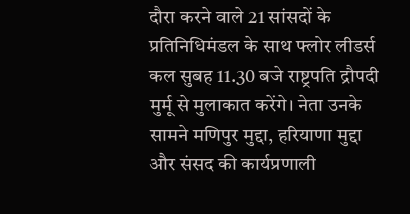दौरा करने वाले 21 सांसदों के प्रतिनिधिमंडल के साथ फ्लोर लीडर्स कल सुबह 11.30 बजे राष्ट्रपति द्रौपदी मुर्मू से मुलाकात करेंगे। नेता उनके सामने मणिपुर मुद्दा, हरियाणा मुद्दा और संसद की कार्यप्रणाली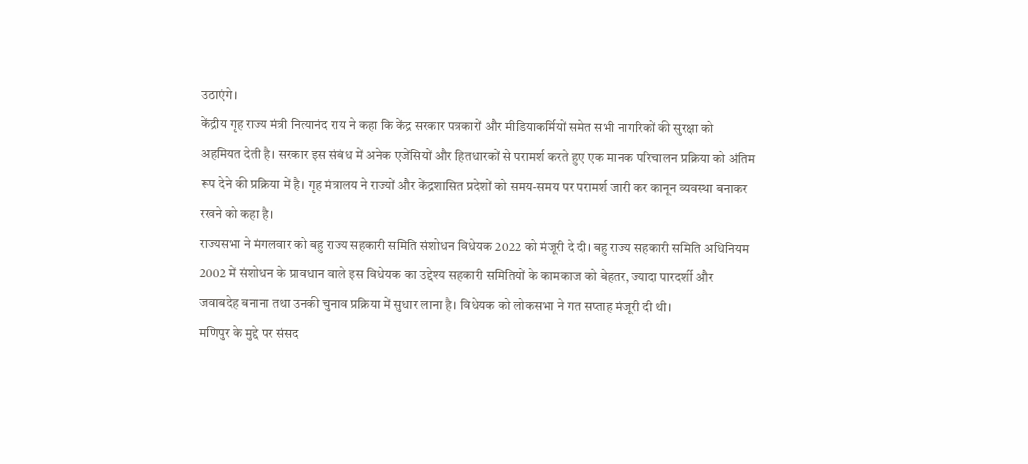उठाएंगे।
केंद्रीय गृह राज्य मंत्री नित्यानंद राय ने कहा कि केंद्र सरकार पत्रकारों और मीडियाकर्मियों समेत सभी नागरिकों की सुरक्षा को अहमियत देती है। सरकार इस संबंध में अनेक एजेंसियों और हितधारकों से परामर्श करते हुए एक मानक परिचालन प्रक्रिया को अंतिम रूप देने की प्रक्रिया में है। गृह मंत्रालय ने राज्यों और केंद्रशासित प्रदेशों को समय-समय पर परामर्श जारी कर कानून व्यवस्था बनाकर रखने को कहा है।
राज्यसभा ने मंगलवार को बहु राज्य सहकारी समिति संशोधन विधेयक 2022 को मंजूरी दे दी। बहु राज्य सहकारी समिति अधिनियम 2002 में संशोधन के प्रावधान वाले इस विधेयक का उद्देश्य सहकारी समितियों के कामकाज को बेहतर, ज्यादा पारदर्शी और जवाबदेह बनाना तथा उनकी चुनाव प्रक्रिया में सुधार लाना है। विधेयक को लोकसभा ने गत सप्ताह मंजूरी दी थी।
मणिपुर के मुद्दे पर संसद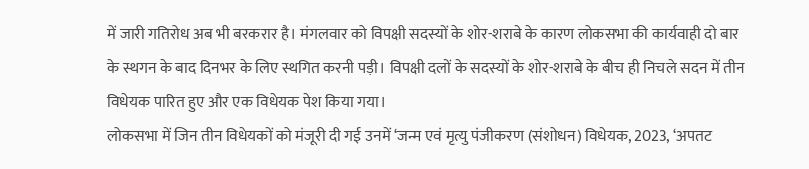में जारी गतिरोध अब भी बरकरार है। मंगलवार को विपक्षी सदस्यों के शोर-शराबे के कारण लोकसभा की कार्यवाही दो बार के स्थगन के बाद दिनभर के लिए स्थगित करनी पड़ी। विपक्षी दलों के सदस्यों के शोर-शराबे के बीच ही निचले सदन में तीन विधेयक पारित हुए और एक विधेयक पेश किया गया।
लोकसभा में जिन तीन विधेयकों को मंजूरी दी गई उनमें ‘जन्म एवं मृत्यु पंजीकरण (संशोधन) विधेयक, 2023, ‘अपतट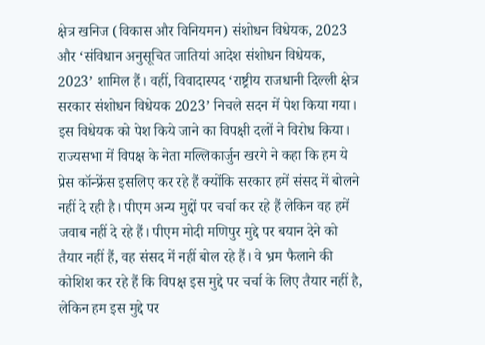क्षेत्र खनिज (विकास और विनियमन) संशोधन विधेयक, 2023 और ‘संविधान अनुसूचित जातियां आदेश संशोधन विधेयक, 2023’ शामिल हैं। वहीं, विवादास्पद ‘राष्ट्रीय राजधानी दिल्ली क्षेत्र सरकार संशोधन विधेयक 2023’ निचले सदन में पेश किया गया। इस विधेयक को पेश किये जाने का विपक्षी दलों ने विरोध किया।
राज्यसभा में विपक्ष के नेता मल्लिकार्जुन खरगे ने कहा कि हम ये प्रेस कॉन्फ्रेंस इसलिए कर रहे हैं क्योंकि सरकार हमें संसद में बोलने नहीं दे रही है। पीएम अन्य मुद्दों पर चर्चा कर रहे हैं लेकिन वह हमें जवाब नहीं दे रहे हैं। पीएम मोदी मणिपुर मुद्दे पर बयान देने को तैयार नहीं हैं, वह संसद में नहीं बोल रहे हैं। वे भ्रम फैलाने की कोशिश कर रहे हैं कि विपक्ष इस मुद्दे पर चर्चा के लिए तैयार नहीं है, लेकिन हम इस मुद्दे पर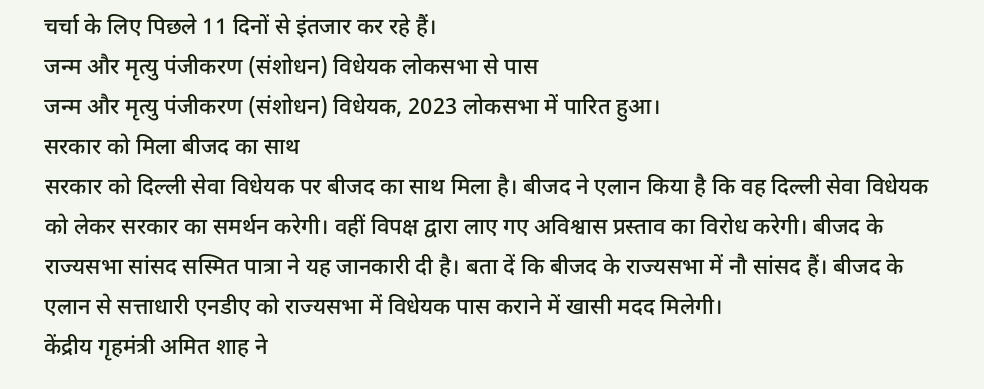चर्चा के लिए पिछले 11 दिनों से इंतजार कर रहे हैं।
जन्म और मृत्यु पंजीकरण (संशोधन) विधेयक लोकसभा से पास
जन्म और मृत्यु पंजीकरण (संशोधन) विधेयक, 2023 लोकसभा में पारित हुआ।
सरकार को मिला बीजद का साथ
सरकार को दिल्ली सेवा विधेयक पर बीजद का साथ मिला है। बीजद ने एलान किया है कि वह दिल्ली सेवा विधेयक को लेकर सरकार का समर्थन करेगी। वहीं विपक्ष द्वारा लाए गए अविश्वास प्रस्ताव का विरोध करेगी। बीजद के राज्यसभा सांसद सस्मित पात्रा ने यह जानकारी दी है। बता दें कि बीजद के राज्यसभा में नौ सांसद हैं। बीजद के एलान से सत्ताधारी एनडीए को राज्यसभा में विधेयक पास कराने में खासी मदद मिलेगी।
केंद्रीय गृहमंत्री अमित शाह ने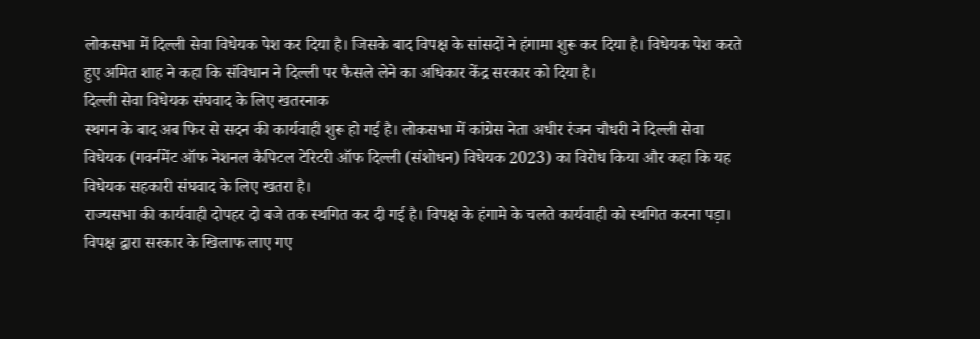लोकसभा में दिल्ली सेवा विधेयक पेश कर दिया है। जिसके बाद विपक्ष के सांसदों ने हंगामा शुरू कर दिया है। विधेयक पेश करते हुए अमित शाह ने कहा कि संविधान ने दिल्ली पर फैसले लेने का अधिकार केंद्र सरकार को दिया है।
दिल्ली सेवा विधेयक संघवाद के लिए खतरनाक
स्थगन के बाद अब फिर से सदन की कार्यवाही शुरू हो गई है। लोकसभा में कांग्रेस नेता अधीर रंजन चौधरी ने दिल्ली सेवा विधेयक (गवर्नमेंट ऑफ नेशनल कैपिटल टेरिटरी ऑफ दिल्ली (संशोधन) विधेयक 2023) का विरोध किया और कहा कि यह विधेयक सहकारी संघवाद के लिए खतरा है।
राज्यसभा की कार्यवाही दोपहर दो बजे तक स्थगित कर दी गई है। विपक्ष के हंगामे के चलते कार्यवाही को स्थगित करना पड़ा।
विपक्ष द्वारा सरकार के खिलाफ लाए गए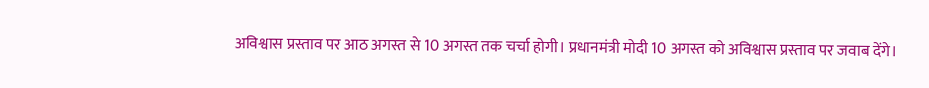अविश्वास प्रस्ताव पर आठ अगस्त से 10 अगस्त तक चर्चा होगी। प्रधानमंत्री मोदी 10 अगस्त को अविश्वास प्रस्ताव पर जवाब देंगे।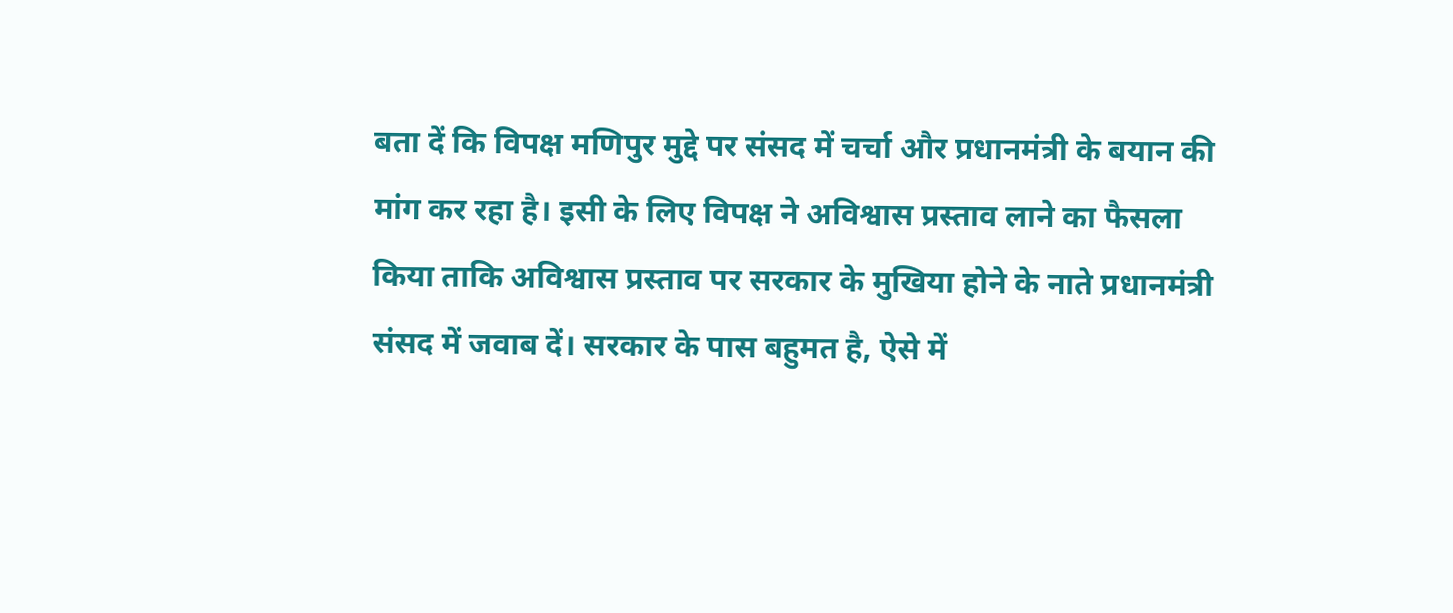बता दें कि विपक्ष मणिपुर मुद्दे पर संसद में चर्चा और प्रधानमंत्री के बयान की मांग कर रहा है। इसी के लिए विपक्ष ने अविश्वास प्रस्ताव लाने का फैसला किया ताकि अविश्वास प्रस्ताव पर सरकार के मुखिया होने के नाते प्रधानमंत्री संसद में जवाब दें। सरकार के पास बहुमत है, ऐसे में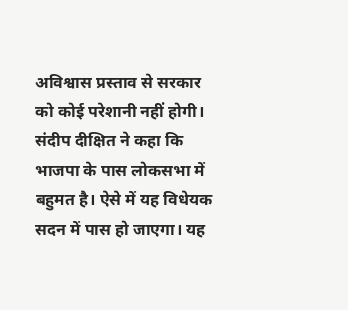अविश्वास प्रस्ताव से सरकार को कोई परेशानी नहीं होगी।
संदीप दीक्षित ने कहा कि भाजपा के पास लोकसभा में बहुमत है। ऐसे में यह विधेयक सदन में पास हो जाएगा। यह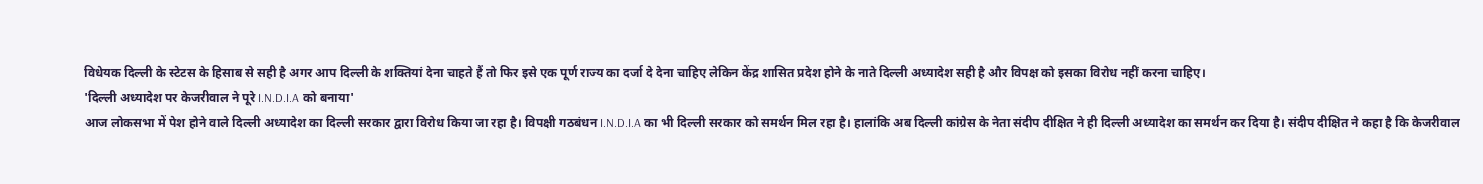विधेयक दिल्ली के स्टेटस के हिसाब से सही है अगर आप दिल्ली के शक्तियां देना चाहते हैं तो फिर इसे एक पूर्ण राज्य का दर्जा दे देना चाहिए लेकिन केंद्र शासित प्रदेश होने के नाते दिल्ली अध्यादेश सही है और विपक्ष को इसका विरोध नहीं करना चाहिए।
'दिल्ली अध्यादेश पर केजरीवाल ने पूरे I.N.D.I.A को बनाया'
आज लोकसभा में पेश होने वाले दिल्ली अध्यादेश का दिल्ली सरकार द्वारा विरोध किया जा रहा है। विपक्षी गठबंधन I.N.D.I.A का भी दिल्ली सरकार को समर्थन मिल रहा है। हालांकि अब दिल्ली कांग्रेस के नेता संदीप दीक्षित ने ही दिल्ली अध्यादेश का समर्थन कर दिया है। संदीप दीक्षित ने कहा है कि केजरीवाल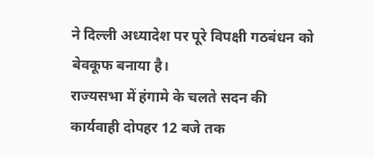ने दिल्ली अध्यादेश पर पूरे विपक्षी गठबंधन को बेवकूफ बनाया है।
राज्यसभा में हंगामे के चलते सदन की कार्यवाही दोपहर 12 बजे तक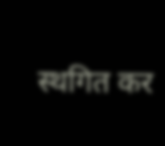स्थगित कर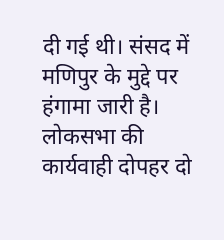दी गई थी। संसद में मणिपुर के मुद्दे पर हंगामा जारी है। लोकसभा की कार्यवाही दोपहर दो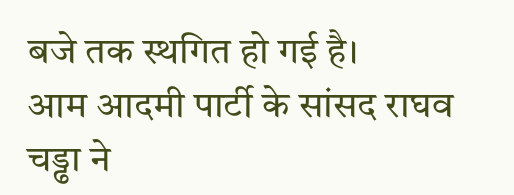बजे तक स्थगित हो गई है।
आम आदमी पार्टी के सांसद राघव चड्ढा ने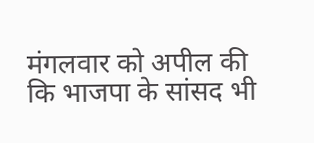मंगलवार को अपील की कि भाजपा के सांसद भी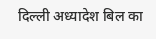दिल्ली अध्यादेश बिल का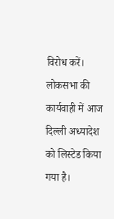विरोध करें। लोकसभा की कार्यवाही में आज दिल्ली अध्यादेश को लिस्टेड किया गया है।